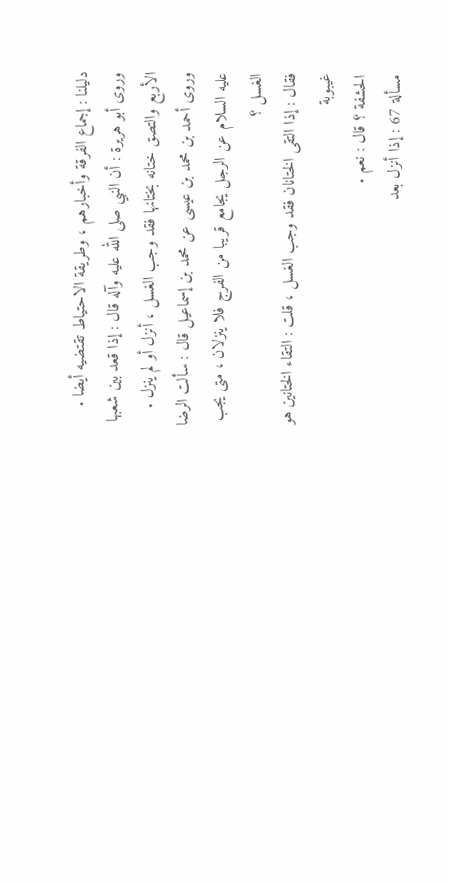دليلنا : إجماع الفرقة وأخبارهم ، وطريقة الاحتياط تقتضيه أيضا .
وروى أبو هريرة : أن النبي صلى الله عليه وآله قال : إذا قعد بين شعبها
الأربع والتصق ختانه بختانها فقد وجب الغسل ، أنزل أو لم ينزل .
وروى أحمد بن محمد بن عيسى عن محمد بن إسماعيل قال : سألت الرضا
عليه السلام عن الرجل يجامع قريبا من الفرج فلا ينزلان ، متى يجب الغسل ؟
فقال : إذا التقى الختانان فقد وجب الغسل ، قلت : التقاء الختانين هو غيبوبة
الحشفة ؟ قال : نعم .
مسألة 67 : إذا أنزل بعد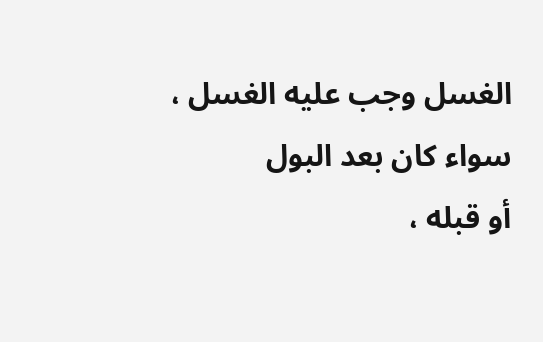الغسل وجب عليه الغسل ، سواء كان بعد البول
أو قبله ،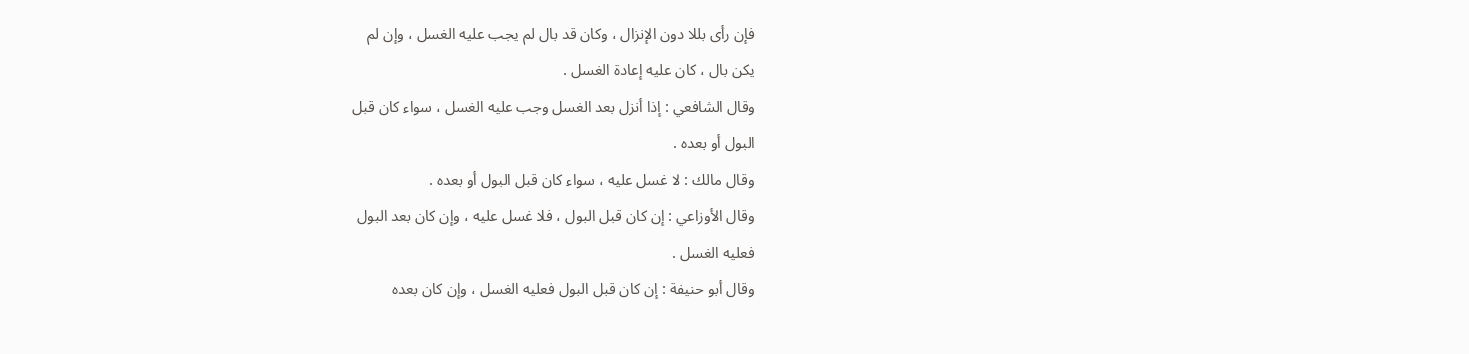فإن رأى بللا دون الإنزال ، وكان قد بال لم يجب عليه الغسل ، وإن لم
يكن بال ، كان عليه إعادة الغسل .
وقال الشافعي : إذا أنزل بعد الغسل وجب عليه الغسل ، سواء كان قبل
البول أو بعده .
وقال مالك : لا غسل عليه ، سواء كان قبل البول أو بعده .
وقال الأوزاعي : إن كان قبل البول ، فلا غسل عليه ، وإن كان بعد البول
فعليه الغسل .
وقال أبو حنيفة : إن كان قبل البول فعليه الغسل ، وإن كان بعده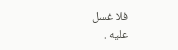فلا غسل
عليه .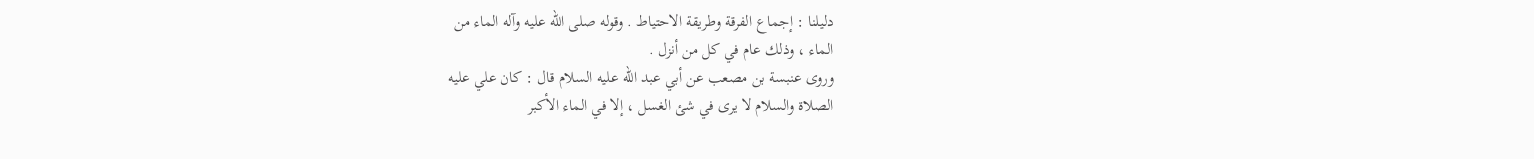دليلنا : إجماع الفرقة وطريقة الاحتياط . وقوله صلى الله عليه وآله الماء من
الماء ، وذلك عام في كل من أنزل .
وروى عنبسة بن مصعب عن أبي عبد الله عليه السلام قال : كان علي عليه
الصلاة والسلام لا يرى في شئ الغسل ، إلا في الماء الأكبر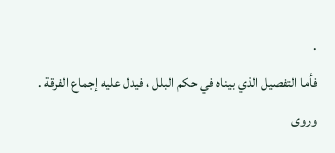.
فأما التفصيل الذي بيناه في حكم البلل ، فيدل عليه إجماع الفرقة .
وروى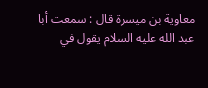معاوية بن ميسرة قال : سمعت أبا عبد الله عليه السلام يقول في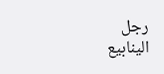رجل
الينابيع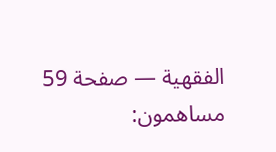الفقهية — صفحة 59
مساهمون: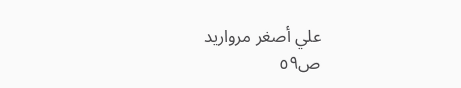علي أصغر مرواريد
ص٥٩